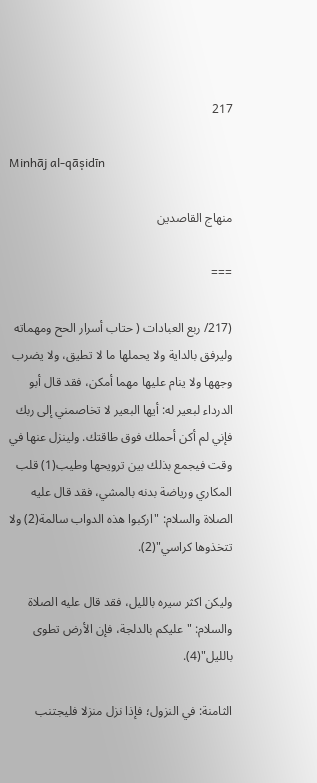217

Minhāj al-qāṣidīn

منهاج القاصدين

===

(217/ ربع العبادات ( حتاب أسرار الحح ومهماته وليرفق بالداية ولا يحملها ما لا تطيق، ولا يضرب وجهها ولا ينام عليها مهما أمكن، فقد قال أبو الدرداء لبعير له: أيها البعير لا تخاصمني إلى ربك فإني لم أكن أحملك فوق طاقتك. ولينزل عنها في وقت فيجمع بذلك بين ترويحها وطيب(1) قلب المكاري ورياضة بدنه بالمشي، فقد قال عليه الصلاة والسلام: "اركبوا هذه الدواب سالمة(2) ولا تتخذوها كراسي"(2).

وليكن اكثر سيره بالليل، فقد قال عليه الصلاة والسلام: "عليكم بالدلجة، فإن الأرض تطوى بالليل"(4).

الثامنة: في النزول؛ فإذا نزل منزلا فليجتنب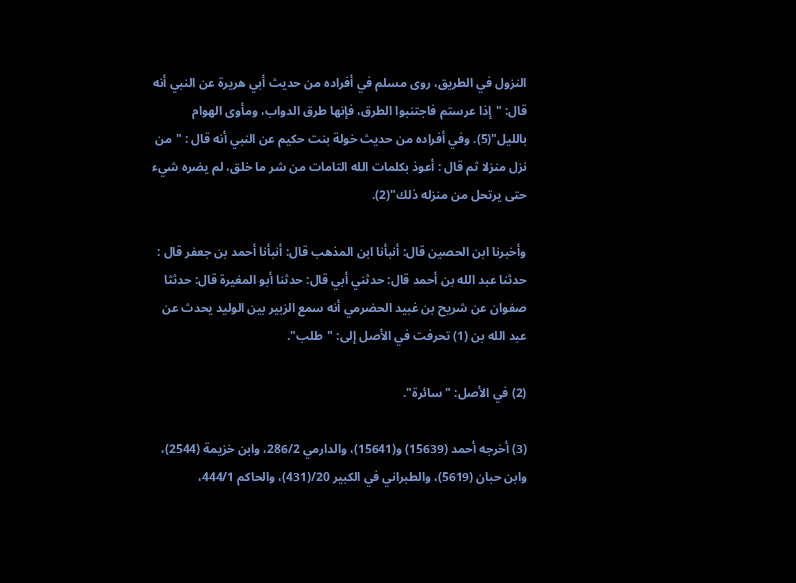النزول في الطريق، روى مسلم في أفراده من حديث أبي هريرة عن النبي أنه قال: "إذا عرستم فاجتنبوا الطرق، فإنها طرق الدواب، ومأوى الهوام بالليل"(5). وفي أفراده من حديث خولة بنت حكيم عن النبي أنه قال : "من نزل منزلا ثم قال : أعوذ بكلمات الله التامات من شر ما خلق، لم يضره شيء حتى يرتحل من منزله ذلك"(2).

وأخبرنا ابن الحصين قال: أنبأنا ابن المذهب قال: أنبأنا أحمد بن جعفر قال : حدثنا عبد الله بن أحمد قال: حدثني أبي قال: حدثنا أبو المغيرة قال: حدثثا صفوان عن شريح بن غبيد الحضرمي أنه سمع الزبير بين الوليد يحدث عن عبد الله بن (1) تحرفت في الأصل إلى: "طلب".

(2) في الأصل: "سائرة".

(3) أخرجه أحمد (15639) و(15641)، والدارمي 286/2، وابن خزيمة (2544)، وابن حبان (5619)، والطبراني في الكبير 20/(431)، والحاكم 444/1،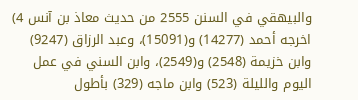والبيهقي في السنن 2555 من حديث معاذ بن آنس 4) اخرجه أحمد (14277) و(15091)، وعبد الرزاق (9247) وابن خزيمة (2548) و(2549)، وابن السني في عمل اليوم والليلة (523) وابن ماجه (329) بأطول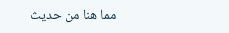مما هنا من حديث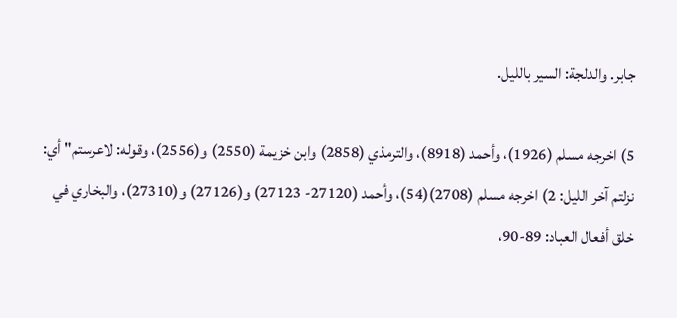جابر. والدلجة: السير بالليل.

5) اخرجه مسلم (1926)، وأحمد (8918)، والترمذي (2858) وابن خزيمة (2550) و(2556)، وقوله: لاعرستم" أي: نزلتم آخر الليل: 2) اخرجه مسلم (2708)(54)، وأحمد (27120- 27123) و(27126) و(27310)، والبخاري في خلق أفعال العباد: 89-90،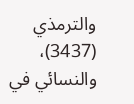والترمذي (3437)، والنسائي في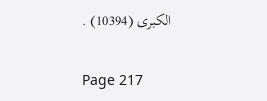الكبرى (10394) .

Page 217